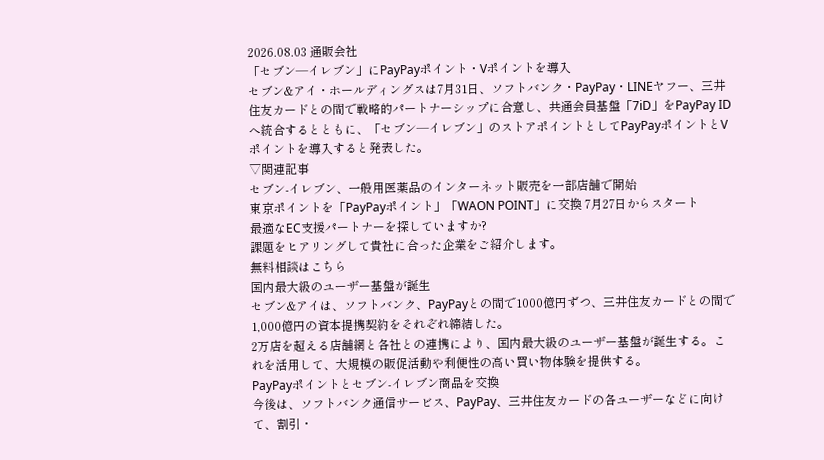2026.08.03 通販会社
「セブン—イレブン」にPayPayポイント・Vポイントを導入
セブン&アイ・ホールディングスは7月31日、ソフトバンク・PayPay・LINEヤフー、三井住友カードとの間で戦略的パートナーシップに合意し、共通会員基盤「7iD」をPayPay IDへ統合するとともに、「セブン—イレブン」のストアポイントとしてPayPayポイントとVポイントを導入すると発表した。
▽関連記事
セブン-イレブン、一般用医薬品のインターネット販売を一部店舗で開始
東京ポイントを「PayPayポイント」「WAON POINT」に交換 7月27日からスタート
最適なEC支援パートナーを探していますか?
課題をヒアリングして貴社に合った企業をご紹介します。
無料相談はこちら
国内最大級のユーザー基盤が誕生
セブン&アイは、ソフトバンク、PayPayとの間で1000億円ずつ、三井住友カードとの間で1,000億円の資本提携契約をそれぞれ締結した。
2万店を超える店舗網と各社との連携により、国内最大級のユーザー基盤が誕生する。これを活用して、大規模の販促活動や利便性の高い買い物体験を提供する。
PayPayポイントとセブン-イレブン商品を交換
今後は、ソフトバンク通信サービス、PayPay、三井住友カードの各ユーザーなどに向けて、割引・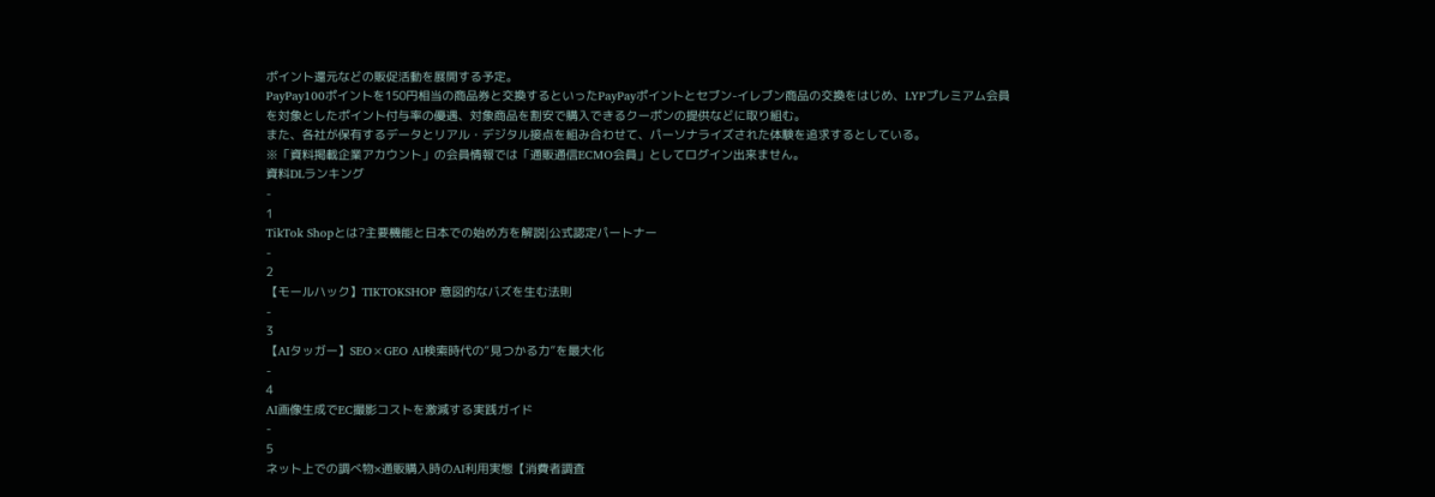ポイント還元などの販促活動を展開する予定。
PayPay100ポイントを150円相当の商品券と交換するといったPayPayポイントとセブン-イレブン商品の交換をはじめ、LYPプレミアム会員を対象としたポイント付与率の優遇、対象商品を割安で購入できるクーポンの提供などに取り組む。
また、各社が保有するデータとリアル・デジタル接点を組み合わせて、パーソナライズされた体験を追求するとしている。
※「資料掲載企業アカウント」の会員情報では「通販通信ECMO会員」としてログイン出来ません。
資料DLランキング
-
1
TikTok Shopとは?主要機能と日本での始め方を解説|公式認定パートナー
-
2
【モールハック】TIKTOKSHOP 意図的なバズを生む法則
-
3
【AIタッガー】SEO×GEO AI検索時代の“見つかる力”を最大化
-
4
AI画像生成でEC撮影コストを激減する実践ガイド
-
5
ネット上での調べ物×通販購入時のAI利用実態【消費者調査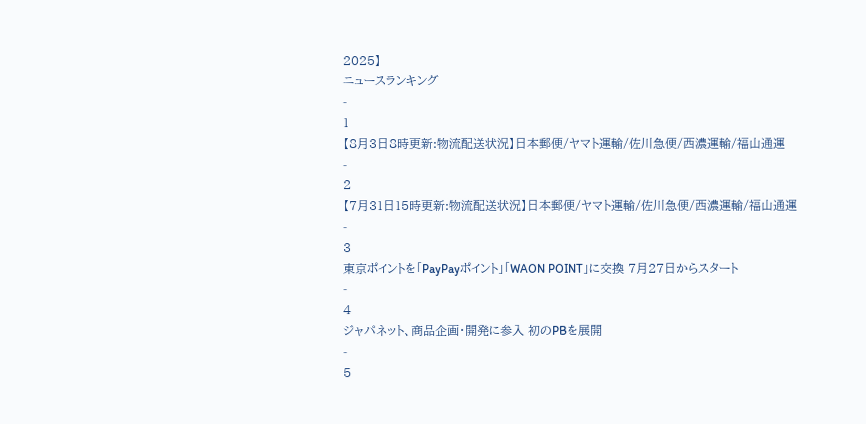2025】
ニュースランキング
-
1
【8月3日8時更新:物流配送状況】日本郵便/ヤマト運輸/佐川急便/西濃運輸/福山通運
-
2
【7月31日15時更新:物流配送状況】日本郵便/ヤマト運輸/佐川急便/西濃運輸/福山通運
-
3
東京ポイントを「PayPayポイント」「WAON POINT」に交換 7月27日からスタート
-
4
ジャパネット、商品企画・開発に参入 初のPBを展開
-
5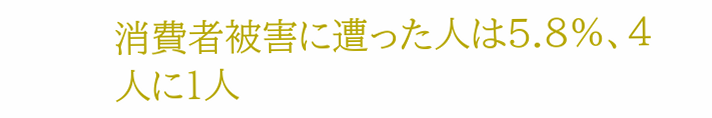消費者被害に遭った人は5.8%、4人に1人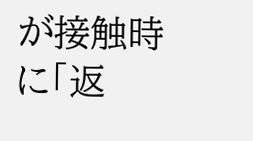が接触時に「返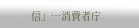信」…消費者庁